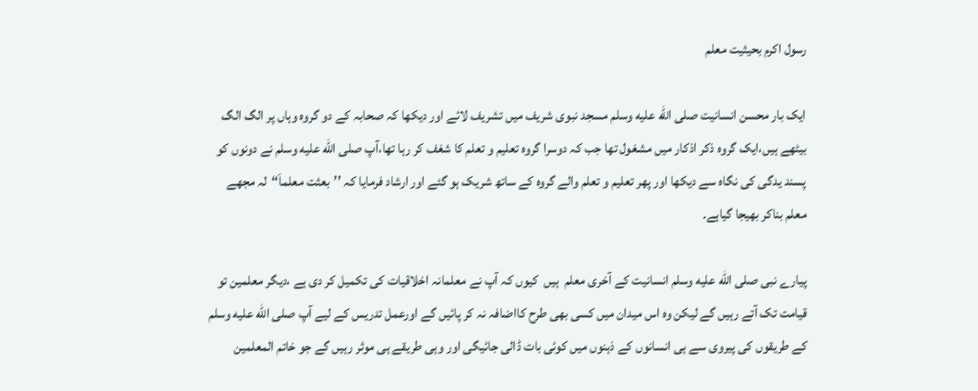رسول اکرم بحیثیت معلم

ایک بار محسن انسانیت صلى الله عليه وسلم مسجد نبوی شریف میں تشریف لائے اور دیکھا کہ صحابہ کے دو گروہ وہاں پر الگ الگ بیٹھے ہیں،ایک گروہ ذکر اذکار میں مشغول تھا جب کہ دوسرا گروہ تعلیم و تعلم کا شغف کر رہا تھا،آپ صلى الله عليه وسلم نے دونوں کو پسند یدگی کی نگاہ سے دیکھا اور پھر تعلیم و تعلم والے گروہ کے ساتھ شریک ہو گئے اور ارشاد فرمایا کہ ’’بعثت معلماَ‘‘لہ مجھے معلم بناکر بھیجا گیاہے۔

پیارے نبی صلى الله عليه وسلم انسانیت کے آخری معلم  ہیں  کیوں کہ آپ نے معلمانہ اخلاقیات کی تکمیل کر دی ہے ،دیگر معلمین تو قیامت تک آتے رہیں گے لیکن وہ اس میدان میں کسی بھی طرح کااضافہ نہ کر پائیں گے اورعمل تدریس کے لیے آپ صلى الله عليه وسلم کے طریقوں کی پیروی سے ہی انسانوں کے ذہنوں میں کوئی بات ڈالی جائیگی اور وہی طریقے ہی موثر رہیں گے جو خاتم المعلمین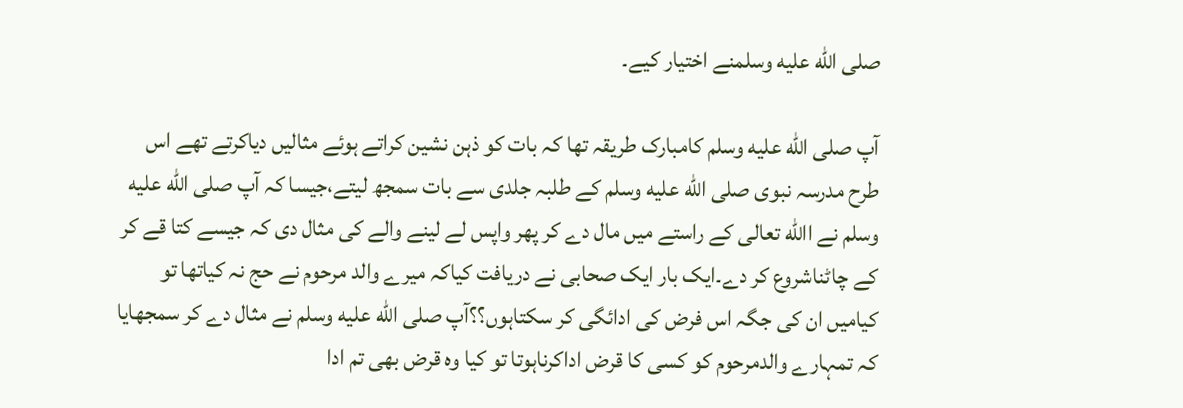صلى الله عليه وسلمنے اختیار کیے۔

آپ صلى الله عليه وسلم کامبارک طریقہ تھا کہ بات کو ذہن نشین کراتے ہوئے مثالیں دیاکرتے تھے اس طرح مدرسہ نبوی صلى الله عليه وسلم کے طلبہ جلدی سے بات سمجھ لیتے،جیسا کہ آپ صلى الله عليه وسلم نے االله تعالی کے راستے میں مال دے کر پھر واپس لے لینے والے کی مثال دی کہ جیسے کتا قے کر کے چاٹناشروع کر دے۔ایک بار ایک صحابی نے دریافت کیاکہ میرے والد مرحوم نے حج نہ کیاتھا تو کیامیں ان کی جگہ اس فرض کی ادائگی کر سکتاہوں؟؟آپ صلى الله عليه وسلم نے مثال دے کر سمجھایا کہ تمہارے والدمرحوم کو کسی کا قرض اداکرناہوتا تو کیا وہ قرض بھی تم ادا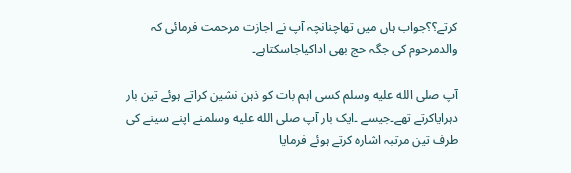کرتے؟؟جواب ہاں میں تھاچنانچہ آپ نے اجازت مرحمت فرمائی کہ والدمرحوم کی جگہ حج بھی اداکیاجاسکتاہے۔

آپ صلى الله عليه وسلم کسی اہم بات کو ذہن نشین کراتے ہوئے تین بار دہرایاکرتے تھے۔جیسے ۔ایک بار آپ صلى الله عليه وسلمنے اپنے سینے کی طرف تین مرتبہ اشارہ کرتے ہوئے فرمایا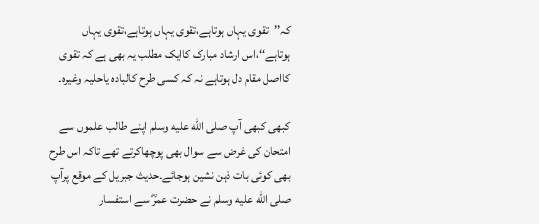کہ’’تقوی یہاں ہوتاہے،تقوی یہاں ہوتاہے،تقوی یہاں ہوتاہے‘‘،اس ارشاد مبارک کاایک مطلب یہ بھی ہے کہ تقوی کااصل مقام دل ہوتاہے نہ کہ کسی طرح کالبادہ یاحلیہ وغیرہ۔

کبھی کبھی آپ صلى الله عليه وسلم اپنے طالب علموں سے امتحان کی غرض سے سوال بھی پوچھاکرتے تھے تاکہ اس طرح بھی کوئی بات ذہن نشین ہوجائے۔حدیث جبریل کے موقع پرآپ صلى الله عليه وسلم نے حضرت عمرؓ سے استفسار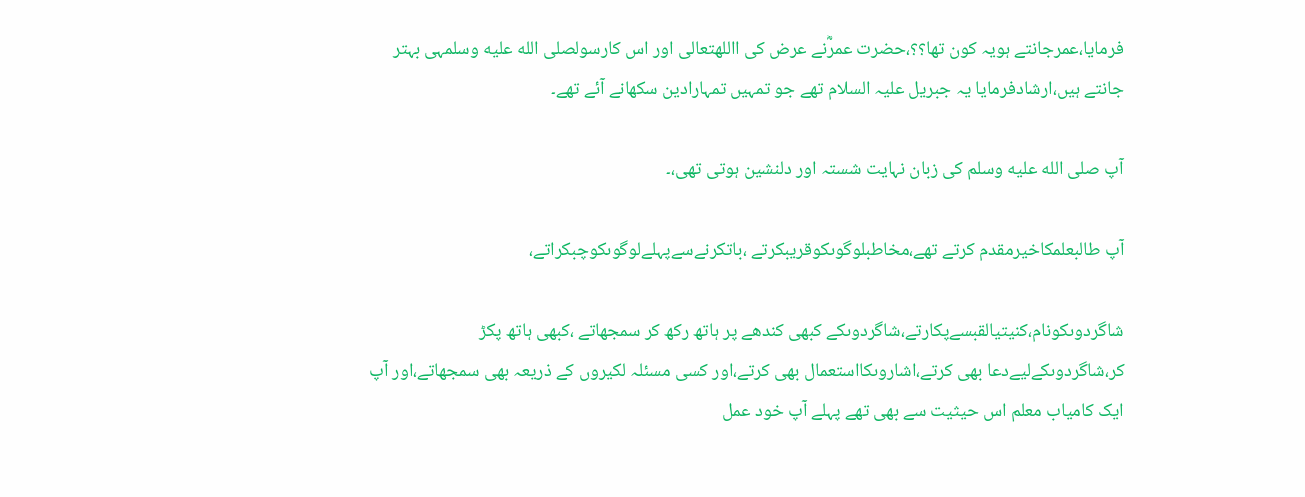فرمایا،عمرجانتے ہویہ کون تھا؟؟،حضرت عمرؓنے عرض کی االلهتعالی اور اس کارسولصلى الله عليه وسلمہی بہتر جانتے ہیں،ارشادفرمایا یہ جبریل علیہ السلام تھے جو تمہیں تمہارادین سکھانے آئے تھے۔

آپ صلى الله عليه وسلم کی زبان نہایت شستہ اور دلنشین ہوتی تھی،۔

آپ طالبعلمکاخیرمقدم کرتے تھے،مخاطبلوگوںکوقریبکرتے ،باتکرنےسےپہلےلوگوںکوچبکراتے،

شاگردوںکونام،کنیتیالقبسےپکارتے،شاگردوںکے کبھی کندھے پر ہاتھ رکھ کر سمجھاتے ،کبھی ہاتھ پکڑ کر،شاگردوںکےلیےدعا بھی کرتے،اشاروںکااستعمال بھی کرتے،اور کسی مسئلہ لکیروں کے ذریعہ بھی سمجھاتے،اور آپ ایک کامیاب معلم اس حیثیت سے بھی تھے پہلے آپ خود عمل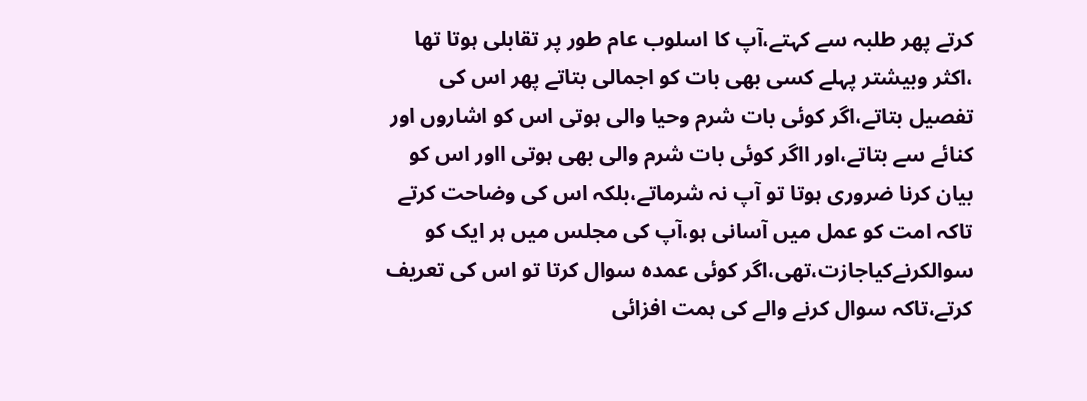کرتے پھر طلبہ سے کہتے،آپ کا اسلوب عام طور پر تقابلی ہوتا تھا ،اکثر وبیشتر پہلے کسی بھی بات کو اجمالی بتاتے پھر اس کی تفصیل بتاتے،اگر کوئی بات شرم وحیا والی ہوتی اس کو اشاروں اور کنائے سے بتاتے،اور ااگر کوئی بات شرم والی بھی ہوتی ااور اس کو بیان کرنا ضروری ہوتا تو آپ نہ شرماتے،بلکہ اس کی وضاحت کرتے تاکہ امت کو عمل میں آسانی ہو،آپ کی مجلس میں ہر ایک کو سوالکرنےکیاجازت،تھی،اگر کوئی عمدہ سوال کرتا تو اس کی تعریف کرتے،تاکہ سوال کرنے والے کی ہمت افزائی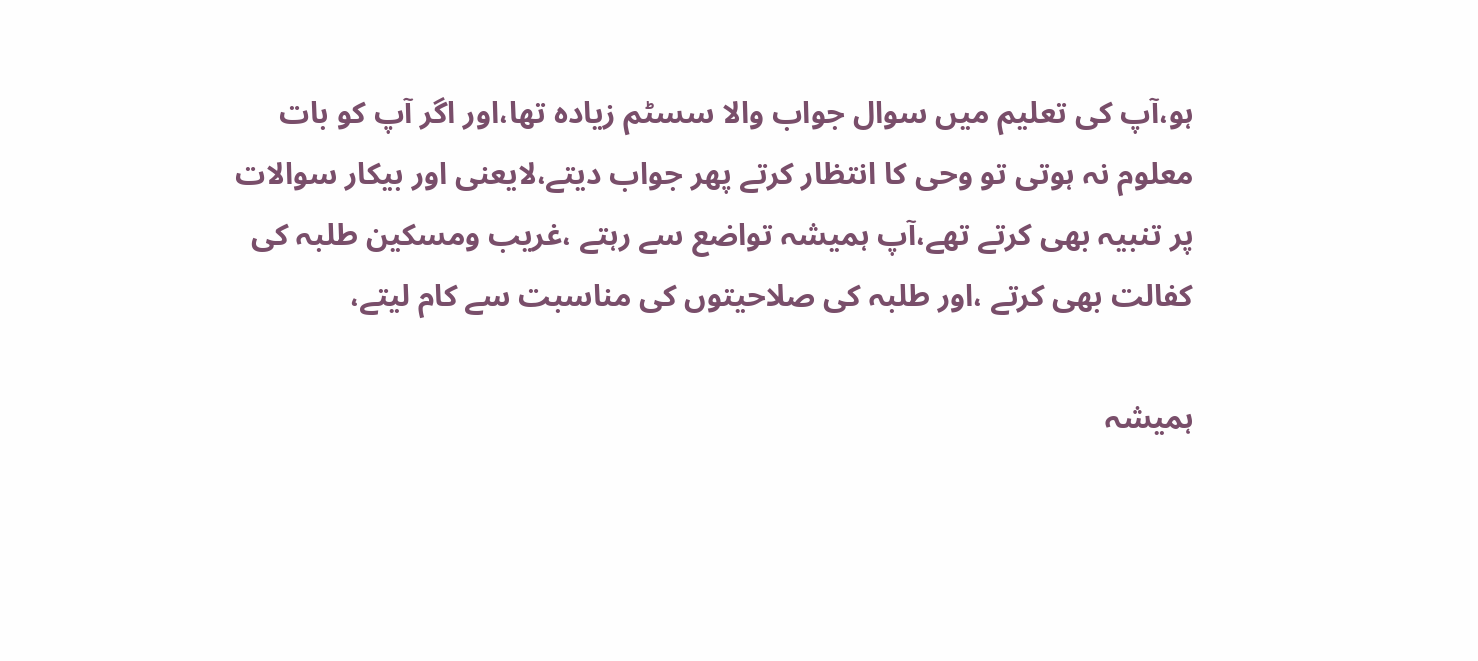ہو،آپ کی تعلیم میں سوال جواب والا سسٹم زیادہ تھا،اور اگر آپ کو بات معلوم نہ ہوتی تو وحی کا انتظار کرتے پھر جواب دیتے،لایعنی اور بیکار سوالات پر تنبیہ بھی کرتے تھے،آپ ہمیشہ تواضع سے رہتے ،غریب ومسکین طلبہ کی کفالت بھی کرتے ،اور طلبہ کی صلاحیتوں کی مناسبت سے کام لیتے،

ہمیشہ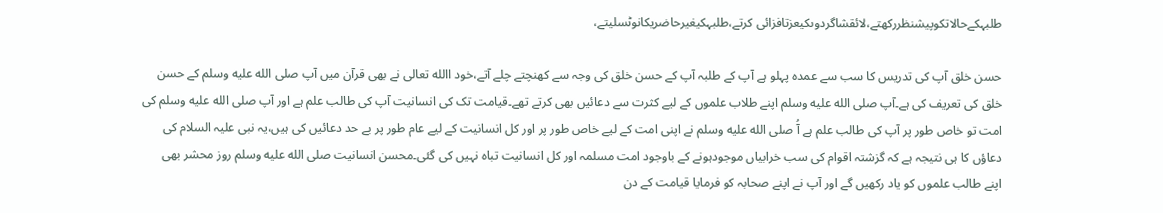طلبہکےحالاتکوپیشنظررکھتے،لائقشاگردوںکیعزتافزائی کرتے،طلبہکیغیرحاضریکانوٹسلیتے،

حسن خلق آپ کی تدریس کا سب سے عمدہ پہلو ہے آپ کے طلبہ آپ کے حسن خلق کی وجہ سے کھنچتے چلے آتے،خود االله تعالی نے بھی قرآن میں آپ صلى الله عليه وسلم کے حسن خلق کی تعریف کی ہے۔آپ صلى الله عليه وسلم اپنے طلاب علموں کے لیے کثرت سے دعائیں بھی کرتے تھے۔قیامت تک کی انسانیت آپ کی طالب علم ہے اور آپ صلى الله عليه وسلم کی امت تو خاص طور پر آپ کی طالب علم ہے آُ صلى الله عليه وسلم نے اپنی امت کے لیے خاص طور پر اور کل انسانیت کے لیے عام طور پر بے حد دعائیں کی ہیں،یہ نبی علیہ السلام کی دعاؤں کا ہی نتیجہ ہے کہ گزشتہ اقوام کی سب خرابیاں موجودہونے کے باوجود امت مسلمہ اور کل انسانیت تباہ نہیں کی گئی۔محسن انسانیت صلى الله عليه وسلم روز محشر بھی اپنے طالب علموں کو یاد رکھیں گے اور آپ نے اپنے صحابہ کو فرمایا قیامت کے دن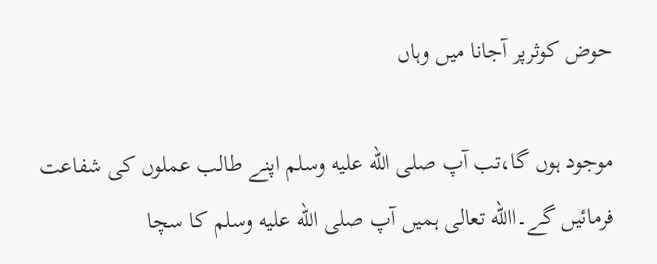حوض کوثرپر آجانا میں وہاں

موجود ہوں گا،تب آپ صلى الله عليه وسلم اپنے طالب عملوں کی شفاعت فرمائیں گے۔االله تعالی ہمیں آپ صلى الله عليه وسلم کا سچا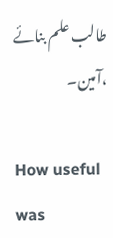طالب علم بنائے ،آمین۔

How useful was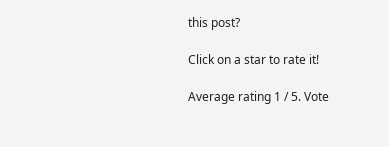this post?

Click on a star to rate it!

Average rating 1 / 5. Vote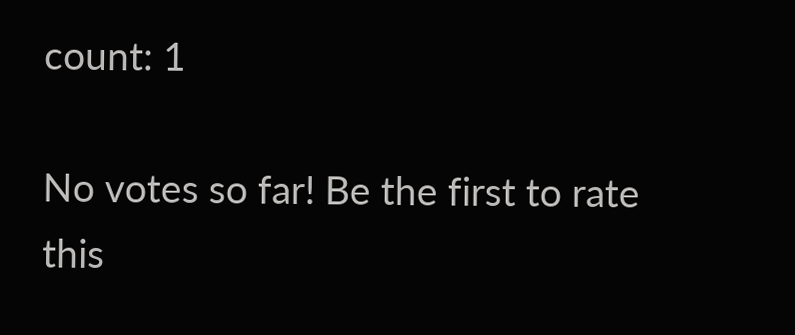count: 1

No votes so far! Be the first to rate this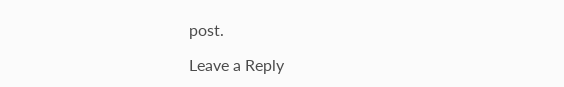post.

Leave a Reply